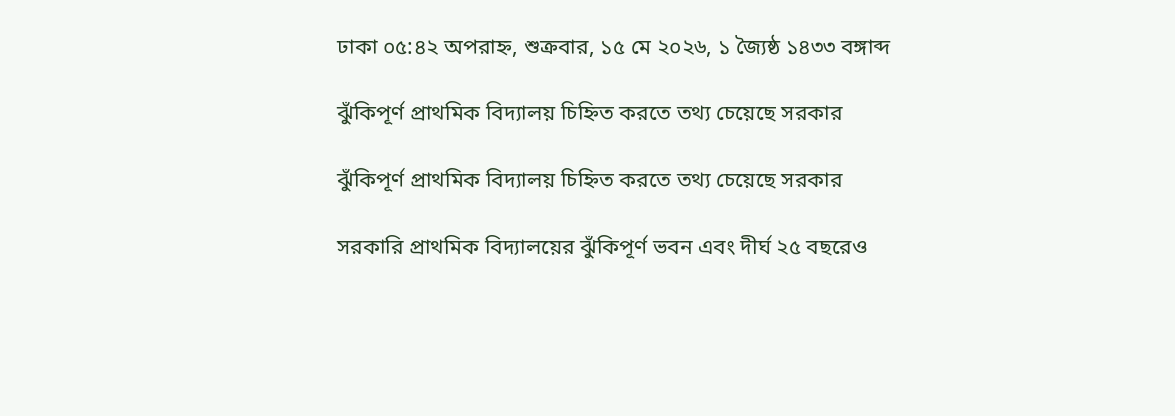ঢাকা ০৫:৪২ অপরাহ্ন, শুক্রবার, ১৫ মে ২০২৬, ১ জ্যৈষ্ঠ ১৪৩৩ বঙ্গাব্দ

ঝুঁকিপূর্ণ প্রাথমিক বিদ্যালয় চিহ্নিত করতে তথ্য চেয়েছে সরকার

ঝুঁকিপূর্ণ প্রাথমিক বিদ্যালয় চিহ্নিত করতে তথ্য চেয়েছে সরকার

সরকারি প্রাথমিক বিদ্যালয়ের ঝুঁকিপূর্ণ ভবন এবং দীর্ঘ ২৫ বছরেও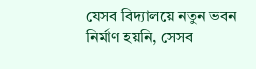যেসব বিদ্যালয়ে নতুন ভবন নির্মাণ হয়নি, সেসব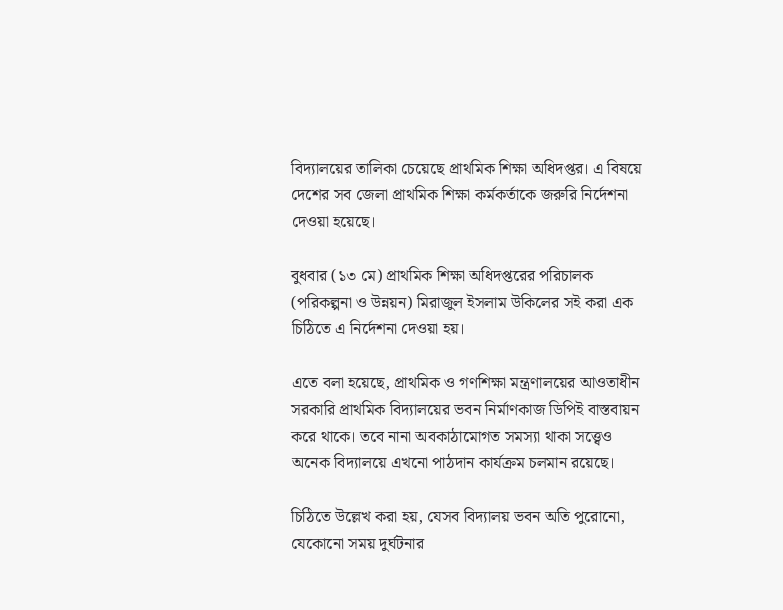বিদ্যালয়ের তালিকা চেয়েছে প্রাথমিক শিক্ষা অধিদপ্তর। এ বিষয়ে দেশের সব জেলা প্রাথমিক শিক্ষা কর্মকর্তাকে জরুরি নির্দেশনা দেওয়া হয়েছে।

বুধবার (১৩ মে) প্রাথমিক শিক্ষা অধিদপ্তরের পরিচালক (পরিকল্পনা ও উন্নয়ন) মিরাজুল ইসলাম উকিলের সই করা এক চিঠিতে এ নির্দেশনা দেওয়া হয়।

এতে বলা হয়েছে, প্রাথমিক ও গণশিক্ষা মন্ত্রণালয়ের আওতাধীন সরকারি প্রাথমিক বিদ্যালয়ের ভবন নির্মাণকাজ ডিপিই বাস্তবায়ন করে থাকে। তবে নানা অবকাঠামোগত সমস্যা থাকা সত্ত্বেও অনেক বিদ্যালয়ে এখনো পাঠদান কার্যক্রম চলমান রয়েছে।

চিঠিতে উল্লেখ করা হয়, যেসব বিদ্যালয় ভবন অতি পুরোনো, যেকোনো সময় দুর্ঘটনার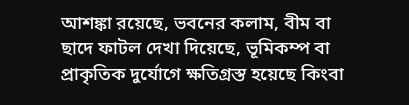আশঙ্কা রয়েছে, ভবনের কলাম, বীম বা ছাদে ফাটল দেখা দিয়েছে, ভূমিকম্প বা প্রাকৃতিক দুর্যোগে ক্ষতিগ্রস্ত হয়েছে কিংবা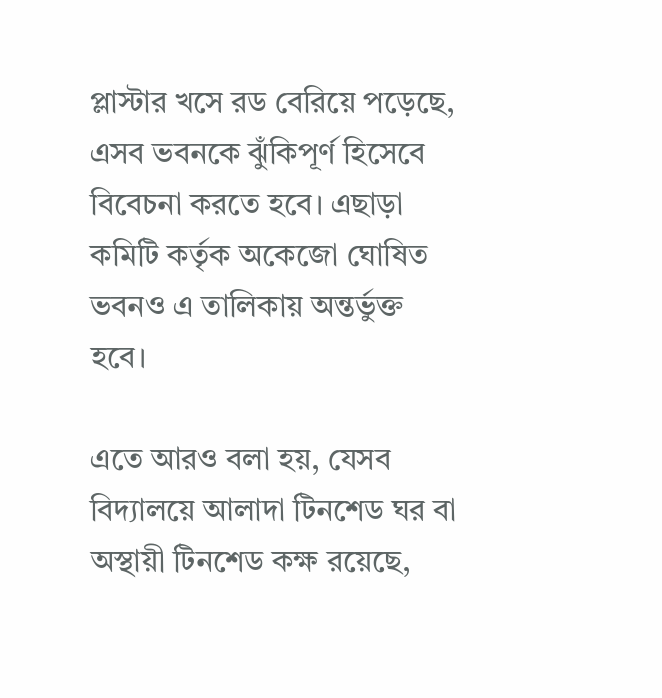প্লাস্টার খসে রড বেরিয়ে পড়েছে, এসব ভবনকে ঝুঁকিপূর্ণ হিসেবে বিবেচনা করতে হবে। এছাড়া কমিটি কর্তৃক অকেজো ঘোষিত ভবনও এ তালিকায় অন্তর্ভুক্ত হবে।

এতে আরও বলা হয়, যেসব বিদ্যালয়ে আলাদা টিনশেড ঘর বা অস্থায়ী টিনশেড কক্ষ রয়েছে,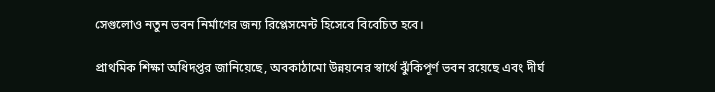সেগুলোও নতুন ভবন নির্মাণের জন্য রিপ্লেসমেন্ট হিসেবে বিবেচিত হবে।

প্রাথমিক শিক্ষা অধিদপ্তর জানিয়েছে, অবকাঠামো উন্নয়নের স্বার্থে ঝুঁকিপূর্ণ ভবন রয়েছে এবং দীর্ঘ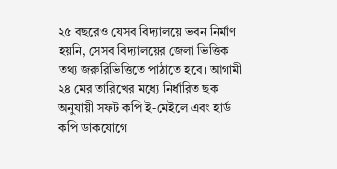২৫ বছরেও যেসব বিদ্যালয়ে ভবন নির্মাণ হয়নি, সেসব বিদ্যালয়ের জেলা ভিত্তিক তথ্য জরুরিভিত্তিতে পাঠাতে হবে। আগামী ২৪ মের তারিখের মধ্যে নির্ধারিত ছক অনুযায়ী সফট কপি ই-মেইলে এবং হার্ড কপি ডাকযোগে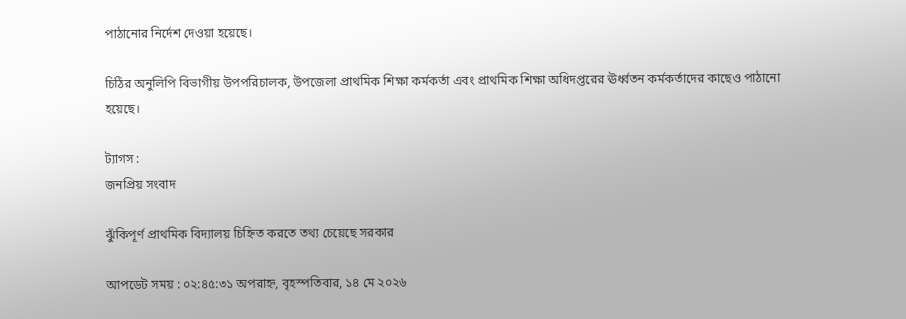পাঠানোর নির্দেশ দেওয়া হয়েছে।

চিঠির অনুলিপি বিভাগীয় উপপরিচালক, উপজেলা প্রাথমিক শিক্ষা কর্মকর্তা এবং প্রাথমিক শিক্ষা অধিদপ্তরের ঊর্ধ্বতন কর্মকর্তাদের কাছেও পাঠানো হয়েছে।

ট্যাগস :
জনপ্রিয় সংবাদ

ঝুঁকিপূর্ণ প্রাথমিক বিদ্যালয় চিহ্নিত করতে তথ্য চেয়েছে সরকার

আপডেট সময় : ০২:৪৫:৩১ অপরাহ্ন, বৃহস্পতিবার, ১৪ মে ২০২৬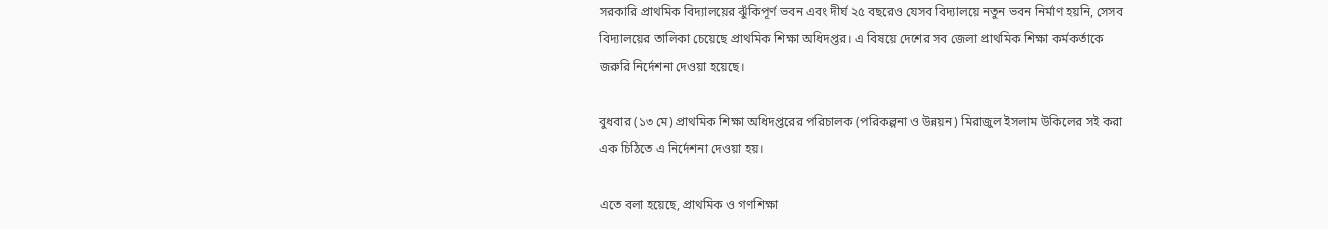সরকারি প্রাথমিক বিদ্যালয়ের ঝুঁকিপূর্ণ ভবন এবং দীর্ঘ ২৫ বছরেও যেসব বিদ্যালয়ে নতুন ভবন নির্মাণ হয়নি, সেসব বিদ্যালয়ের তালিকা চেয়েছে প্রাথমিক শিক্ষা অধিদপ্তর। এ বিষয়ে দেশের সব জেলা প্রাথমিক শিক্ষা কর্মকর্তাকে জরুরি নির্দেশনা দেওয়া হয়েছে।

বুধবার (১৩ মে) প্রাথমিক শিক্ষা অধিদপ্তরের পরিচালক (পরিকল্পনা ও উন্নয়ন) মিরাজুল ইসলাম উকিলের সই করা এক চিঠিতে এ নির্দেশনা দেওয়া হয়।

এতে বলা হয়েছে, প্রাথমিক ও গণশিক্ষা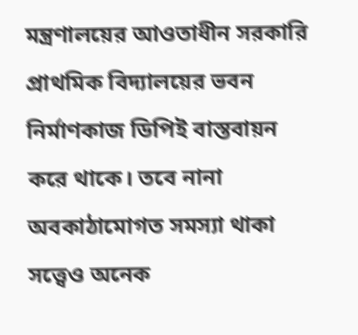মন্ত্রণালয়ের আওতাধীন সরকারি প্রাথমিক বিদ্যালয়ের ভবন নির্মাণকাজ ডিপিই বাস্তবায়ন করে থাকে। তবে নানা অবকাঠামোগত সমস্যা থাকা সত্ত্বেও অনেক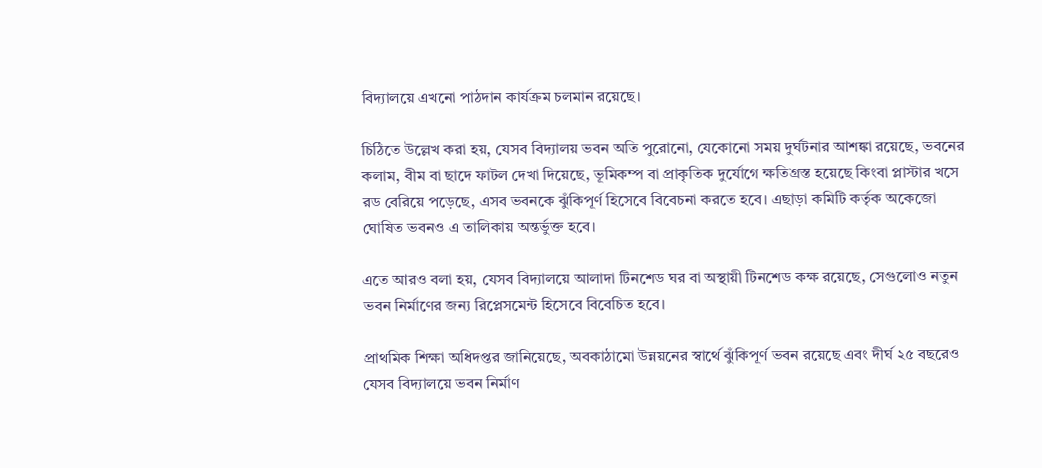বিদ্যালয়ে এখনো পাঠদান কার্যক্রম চলমান রয়েছে।

চিঠিতে উল্লেখ করা হয়, যেসব বিদ্যালয় ভবন অতি পুরোনো, যেকোনো সময় দুর্ঘটনার আশঙ্কা রয়েছে, ভবনের কলাম, বীম বা ছাদে ফাটল দেখা দিয়েছে, ভূমিকম্প বা প্রাকৃতিক দুর্যোগে ক্ষতিগ্রস্ত হয়েছে কিংবা প্লাস্টার খসে রড বেরিয়ে পড়েছে, এসব ভবনকে ঝুঁকিপূর্ণ হিসেবে বিবেচনা করতে হবে। এছাড়া কমিটি কর্তৃক অকেজো ঘোষিত ভবনও এ তালিকায় অন্তর্ভুক্ত হবে।

এতে আরও বলা হয়, যেসব বিদ্যালয়ে আলাদা টিনশেড ঘর বা অস্থায়ী টিনশেড কক্ষ রয়েছে, সেগুলোও নতুন ভবন নির্মাণের জন্য রিপ্লেসমেন্ট হিসেবে বিবেচিত হবে।

প্রাথমিক শিক্ষা অধিদপ্তর জানিয়েছে, অবকাঠামো উন্নয়নের স্বার্থে ঝুঁকিপূর্ণ ভবন রয়েছে এবং দীর্ঘ ২৫ বছরেও যেসব বিদ্যালয়ে ভবন নির্মাণ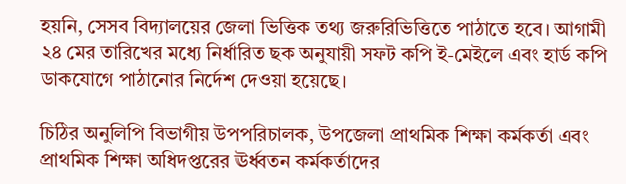হয়নি, সেসব বিদ্যালয়ের জেলা ভিত্তিক তথ্য জরুরিভিত্তিতে পাঠাতে হবে। আগামী ২৪ মের তারিখের মধ্যে নির্ধারিত ছক অনুযায়ী সফট কপি ই-মেইলে এবং হার্ড কপি ডাকযোগে পাঠানোর নির্দেশ দেওয়া হয়েছে।

চিঠির অনুলিপি বিভাগীয় উপপরিচালক, উপজেলা প্রাথমিক শিক্ষা কর্মকর্তা এবং প্রাথমিক শিক্ষা অধিদপ্তরের ঊর্ধ্বতন কর্মকর্তাদের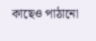কাছেও পাঠানো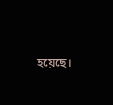হয়েছে।